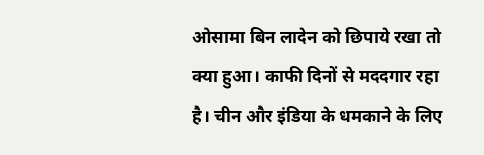ओसामा बिन लादेन को छिपाये रखा तो क्या हुआ। काफी दिनों से मददगार रहा है। चीन और इंडिया के धमकाने के लिए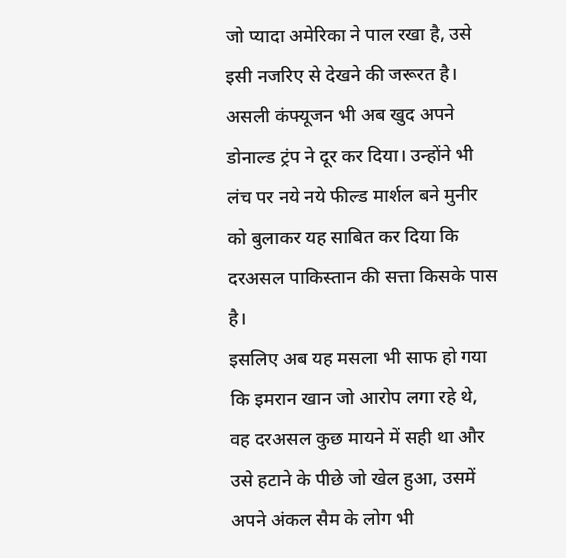जो प्यादा अमेरिका ने पाल रखा है, उसे इसी नजरिए से देखने की जरूरत है। असली कंफ्यूजन भी अब खुद अपने डोनाल्ड ट्रंप ने दूर कर दिया। उन्होंने भी लंच पर नये नये फील्ड मार्शल बने मुनीर को बुलाकर यह साबित कर दिया कि दरअसल पाकिस्तान की सत्ता किसके पास है।
इसलिए अब यह मसला भी साफ हो गया कि इमरान खान जो आरोप लगा रहे थे, वह दरअसल कुछ मायने में सही था और उसे हटाने के पीछे जो खेल हुआ, उसमें अपने अंकल सैम के लोग भी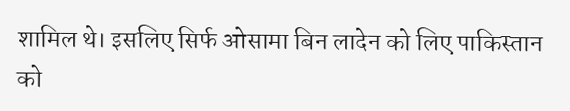शामिल थे। इसलिए सिर्फ ओसामा बिन लादेन को लिए पाकिस्तान को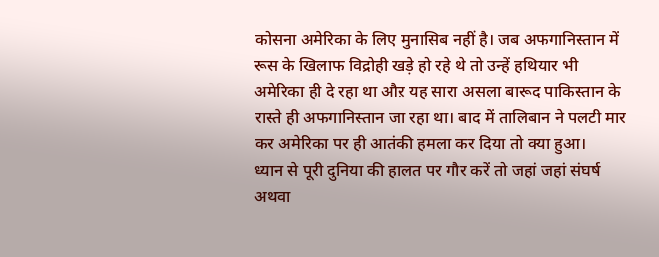कोसना अमेरिका के लिए मुनासिब नहीं है। जब अफगानिस्तान में रूस के खिलाफ विद्रोही खड़े हो रहे थे तो उन्हें हथियार भी अमेरिका ही दे रहा था औऱ यह सारा असला बारूद पाकिस्तान के रास्ते ही अफगानिस्तान जा रहा था। बाद में तालिबान ने पलटी मार कर अमेरिका पर ही आतंकी हमला कर दिया तो क्या हुआ।
ध्यान से पूरी दुनिया की हालत पर गौर करें तो जहां जहां संघर्ष अथवा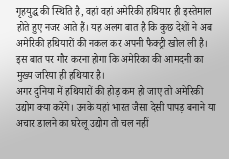गृहयुद्ध की स्थिति है, वहां वहां अमेरिकी हथियार ही इस्तेमाल होते हुए नजर आते हैं। यह अलग बात है कि कुछ देशों ने अब अमेरिकी हथियारों की नकल कर अपनी फैक्ट्री खोल ली है। इस बात पर गौर करना होगा कि अमेरिका की आमदनी का मुख्य जरिया ही हथियार है।
अगर दुनिया में हथियारों की होड़ कम हो जाए तो अमेरिकी उद्योग क्या करेंगे। उनके यहां भारत जैसा देसी पापड़ बनाने या अचार डालने का घरेलू उद्योग तो चल नहीं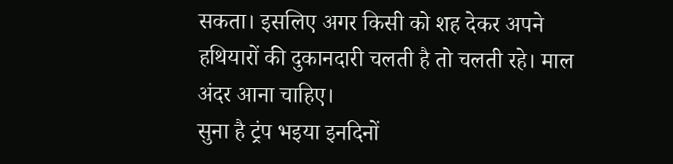सकता। इसलिए अगर किसी को शह देकर अपने हथियारों की दुकानदारी चलती है तो चलती रहे। माल अंदर आना चाहिए।
सुना है ट्रंप भइया इनदिनों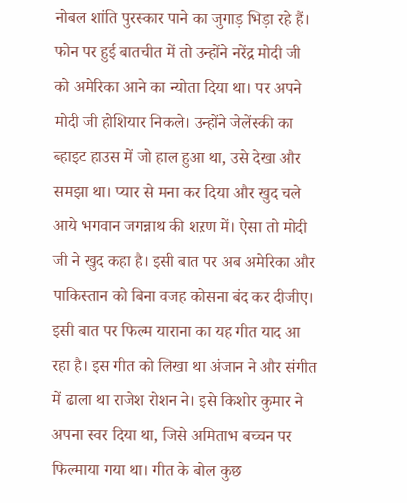नोबल शांति पुरस्कार पाने का जुगाड़ भिड़ा रहे हैं। फोन पर हुई बातचीत में तो उन्होंने नरेंद्र मोदी जी को अमेरिका आने का न्योता दिया था। पर अपने मोदी जी होशियार निकले। उन्होंने जेलेंस्की का ब्हाइट हाउस में जो हाल हुआ था, उसे देखा और समझा था। प्यार से मना कर दिया और खुद चले आये भगवान जगन्नाथ की शऱण में। ऐसा तो मोदी जी ने खुद कहा है। इसी बात पर अब अमेरिका और पाकिस्तान को बिना वजह कोसना बंद कर दीजीए।
इसी बात पर फिल्म याराना का यह गीत याद आ रहा है। इस गीत को लिखा था अंजान ने और संगीत में ढाला था राजेश रोशन ने। इसे किशोर कुमार ने अपना स्वर दिया था, जिसे अमिताभ बच्चन पर फिल्माया गया था। गीत के बोल कुछ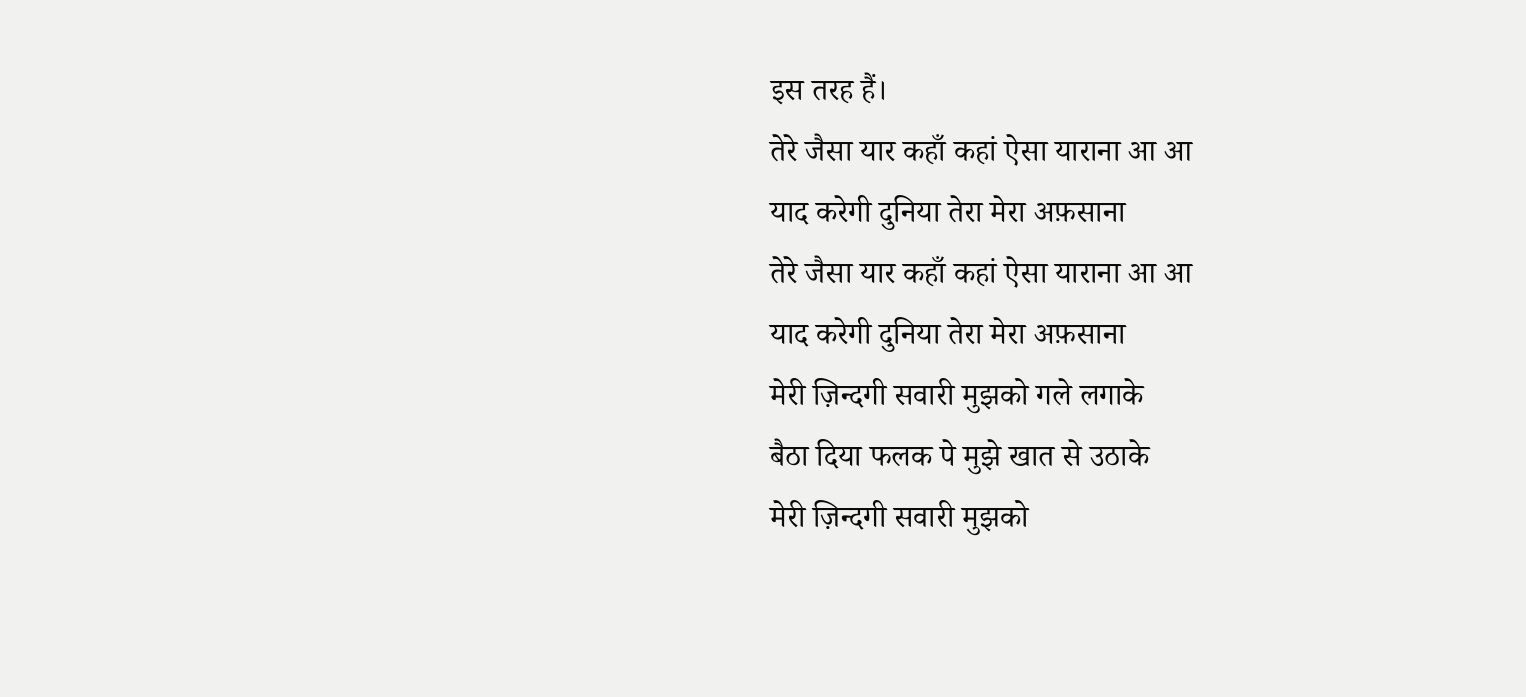इस तरह हैं।
तेरे जैसा यार कहाँ कहां ऐसा याराना आ आ
याद करेगी दुनिया तेरा मेरा अफ़साना
तेरे जैसा यार कहाँ कहां ऐसा याराना आ आ
याद करेगी दुनिया तेरा मेरा अफ़साना
मेरी ज़िन्दगी सवारी मुझको गले लगाके
बैठा दिया फलक पे मुझे खात से उठाके
मेरी ज़िन्दगी सवारी मुझको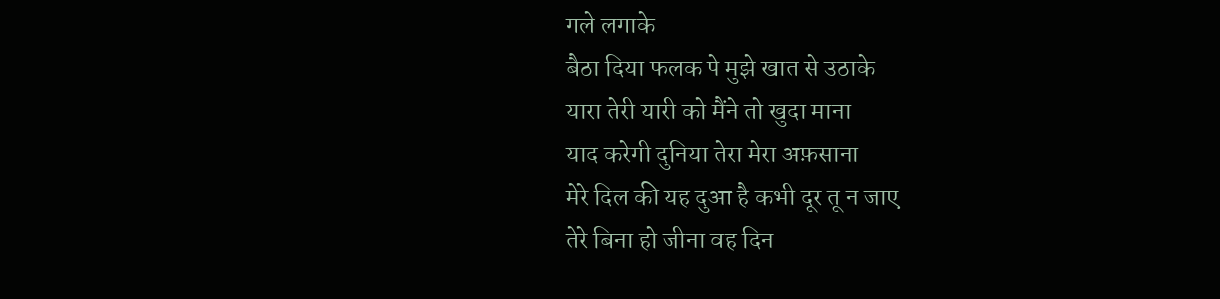गले लगाके
बैठा दिया फलक पे मुझे खात से उठाके
यारा तेरी यारी को मैंने तो खुदा माना
याद करेगी दुनिया तेरा मेरा अफ़साना
मेरे दिल की यह दुआ है कभी दूर तू न जाए
तेरे बिना हो जीना वह दिन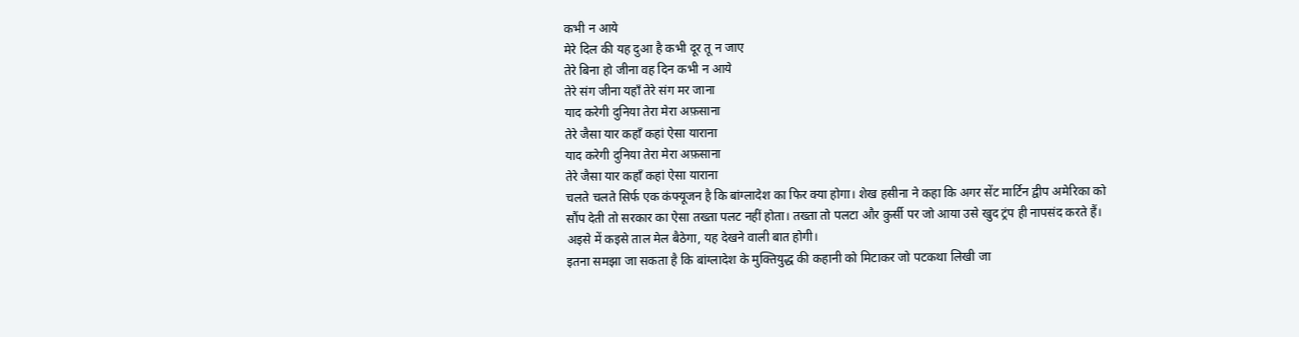कभी न आये
मेरे दिल की यह दुआ है कभी दूर तू न जाए
तेरे बिना हो जीना वह दिन कभी न आये
तेरे संग जीना यहाँ तेरे संग मर जाना
याद करेगी दुनिया तेरा मेरा अफ़साना
तेरे जैसा यार कहाँ कहां ऐसा याराना
याद करेगी दुनिया तेरा मेरा अफ़साना
तेरे जैसा यार कहाँ कहां ऐसा याराना
चलते चलते सिर्फ एक कंफ्यूजन है कि बांग्लादेश का फिर क्या होगा। शेख हसीना ने कहा कि अगर सेंट मार्टिन द्वीप अमेरिका को सौंप देती तो सरकार का ऐसा तख्ता पलट नहीं होता। तख्ता तो पलटा और कुर्सी पर जो आया उसे खुद ट्रंप ही नापसंद करते हैं। अइसे में कइसे ताल मेल बैठेगा, यह देखने वाली बात होगी।
इतना समझा जा सकता है कि बांग्लादेश के मुक्तियुद्ध की कहानी को मिटाकर जो पटकथा लिखी जा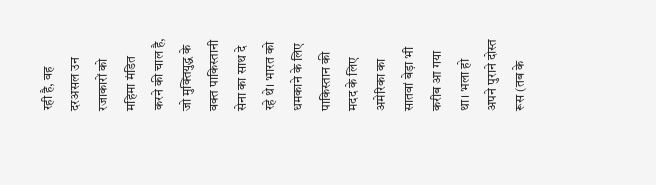रही है, वह दरअसल उन रजाकारों को महिमा मंडित करने की चाल है, जो मुक्तियुद्ध के वक्त पाकिस्तानी सेना का साथ दे रहे थे। भारत को धमकाने के लिए पाकिस्तान की मदद के लिए अमेरिका का सातवां बेड़ा भी करीब आ गया था। भला हो अपने पुराने दोस्त रूस (तब के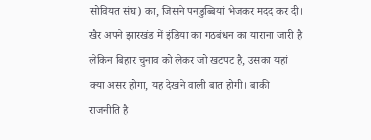सोवियत संघ) का, जिसने पनडुब्बियां भेजकर मदद कर दी।
खैर अपने झारखंड में इंडिया का गठबंधन का याराना जारी है लेकिन बिहार चुनाव को लेकर जो खटपट है, उसका यहां क्या असर होगा, यह देखने वाली बात होगी। बाकी राजनीति है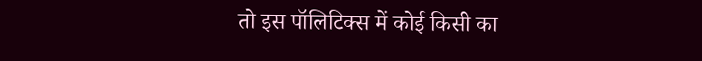तो इस पॉलिटिक्स में कोई किसी का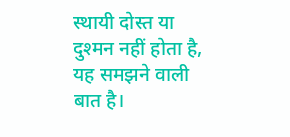स्थायी दोस्त या दुश्मन नहीं होता है, यह समझने वाली बात है।